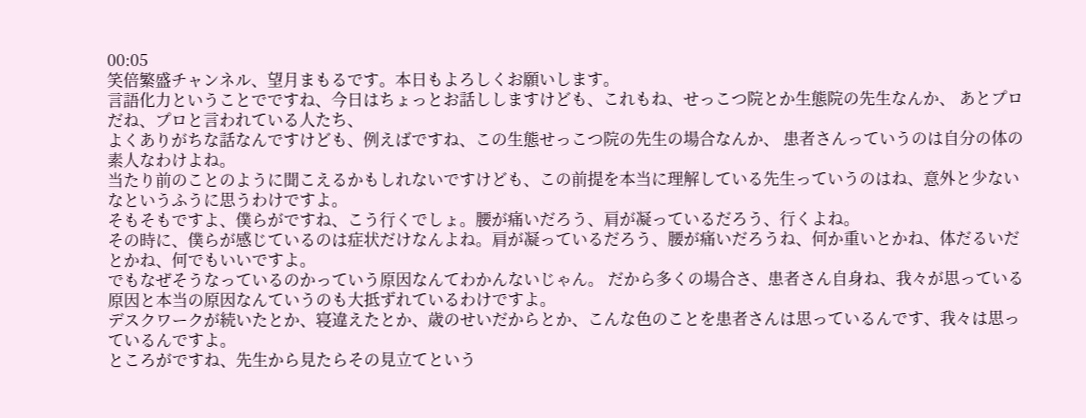00:05
笑倍繁盛チャンネル、望月まもるです。本日もよろしくお願いします。
言語化力ということでですね、今日はちょっとお話ししますけども、これもね、せっこつ院とか生態院の先生なんか、 あとプロだね、プロと言われている人たち、
よくありがちな話なんですけども、例えばですね、この生態せっこつ院の先生の場合なんか、 患者さんっていうのは自分の体の素人なわけよね。
当たり前のことのように聞こえるかもしれないですけども、この前提を本当に理解している先生っていうのはね、意外と少ないなというふうに思うわけですよ。
そもそもですよ、僕らがですね、こう行くでしょ。腰が痛いだろう、肩が凝っているだろう、行くよね。
その時に、僕らが感じているのは症状だけなんよね。肩が凝っているだろう、腰が痛いだろうね、何か重いとかね、体だるいだとかね、何でもいいですよ。
でもなぜそうなっているのかっていう原因なんてわかんないじゃん。 だから多くの場合さ、患者さん自身ね、我々が思っている原因と本当の原因なんていうのも大抵ずれているわけですよ。
デスクワークが続いたとか、寝違えたとか、歳のせいだからとか、こんな色のことを患者さんは思っているんです、我々は思っているんですよ。
ところがですね、先生から見たらその見立てという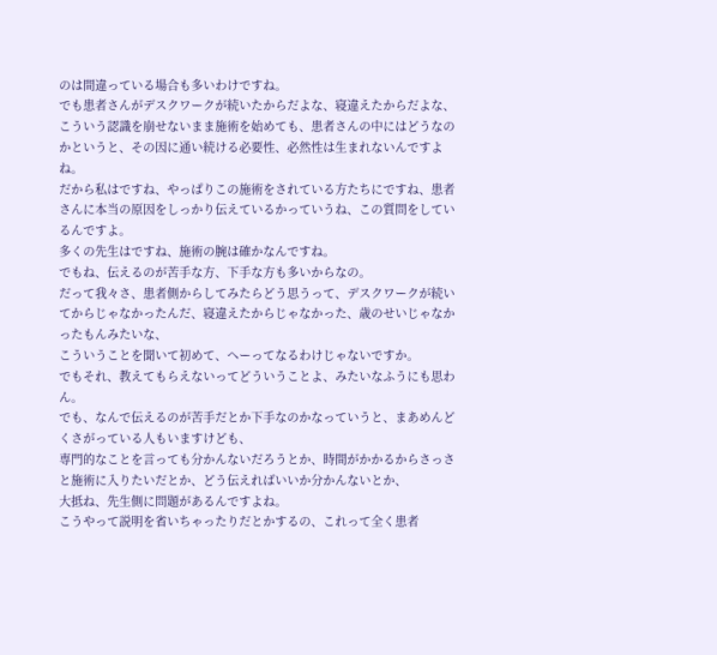のは間違っている場合も多いわけですね。
でも患者さんがデスクワークが続いたからだよな、寝違えたからだよな、こういう認識を崩せないまま施術を始めても、患者さんの中にはどうなのかというと、その因に通い続ける必要性、必然性は生まれないんですよね。
だから私はですね、やっぱりこの施術をされている方たちにですね、患者さんに本当の原因をしっかり伝えているかっていうね、この質問をしているんですよ。
多くの先生はですね、施術の腕は確かなんですね。
でもね、伝えるのが苦手な方、下手な方も多いからなの。
だって我々さ、患者側からしてみたらどう思うって、デスクワークが続いてからじゃなかったんだ、寝違えたからじゃなかった、歳のせいじゃなかったもんみたいな、
こういうことを聞いて初めて、へーってなるわけじゃないですか。
でもそれ、教えてもらえないってどういうことよ、みたいなふうにも思わん。
でも、なんで伝えるのが苦手だとか下手なのかなっていうと、まあめんどくさがっている人もいますけども、
専門的なことを言っても分かんないだろうとか、時間がかかるからさっさと施術に入りたいだとか、どう伝えればいいか分かんないとか、
大抵ね、先生側に問題があるんですよね。
こうやって説明を省いちゃったりだとかするの、これって全く患者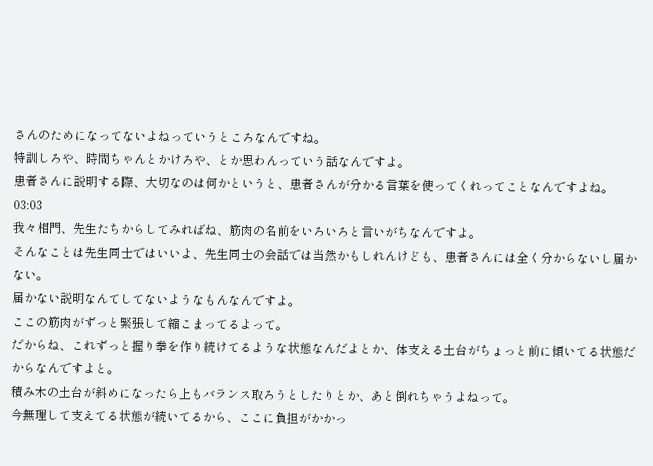さんのためになってないよねっていうところなんですね。
特訓しろや、時間ちゃんとかけろや、とか思わんっていう話なんですよ。
患者さんに説明する際、大切なのは何かというと、患者さんが分かる言葉を使ってくれってことなんですよね。
03:03
我々相門、先生たちからしてみればね、筋肉の名前をいろいろと言いがちなんですよ。
そんなことは先生同士ではいいよ、先生同士の会話では当然かもしれんけども、患者さんには全く分からないし届かない。
届かない説明なんてしてないようなもんなんですよ。
ここの筋肉がずっと緊張して縮こまってるよって。
だからね、これずっと握り拳を作り続けてるような状態なんだよとか、体支える土台がちょっと前に傾いてる状態だからなんですよと。
積み木の土台が斜めになったら上もバランス取ろうとしたりとか、あと倒れちゃうよねって。
今無理して支えてる状態が続いてるから、ここに負担がかかっ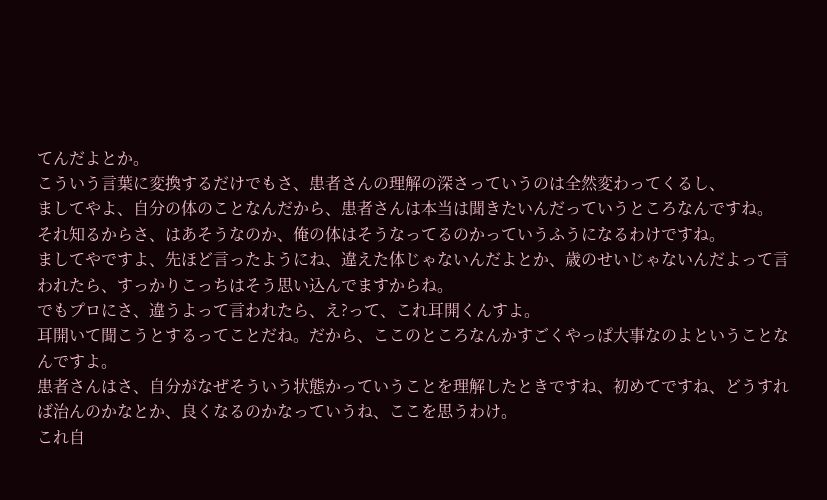てんだよとか。
こういう言葉に変換するだけでもさ、患者さんの理解の深さっていうのは全然変わってくるし、
ましてやよ、自分の体のことなんだから、患者さんは本当は聞きたいんだっていうところなんですね。
それ知るからさ、はあそうなのか、俺の体はそうなってるのかっていうふうになるわけですね。
ましてやですよ、先ほど言ったようにね、違えた体じゃないんだよとか、歳のせいじゃないんだよって言われたら、すっかりこっちはそう思い込んでますからね。
でもプロにさ、違うよって言われたら、え?って、これ耳開くんすよ。
耳開いて聞こうとするってことだね。だから、ここのところなんかすごくやっぱ大事なのよということなんですよ。
患者さんはさ、自分がなぜそういう状態かっていうことを理解したときですね、初めてですね、どうすれば治んのかなとか、良くなるのかなっていうね、ここを思うわけ。
これ自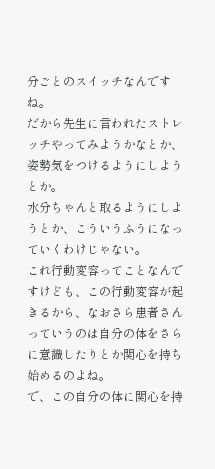分ごとのスイッチなんですね。
だから先生に言われたストレッチやってみようかなとか、姿勢気をつけるようにしようとか。
水分ちゃんと取るようにしようとか、こういうふうになっていくわけじゃない。
これ行動変容ってことなんですけども、この行動変容が起きるから、なおさら患者さんっていうのは自分の体をさらに意識したりとか関心を持ち始めるのよね。
で、この自分の体に関心を持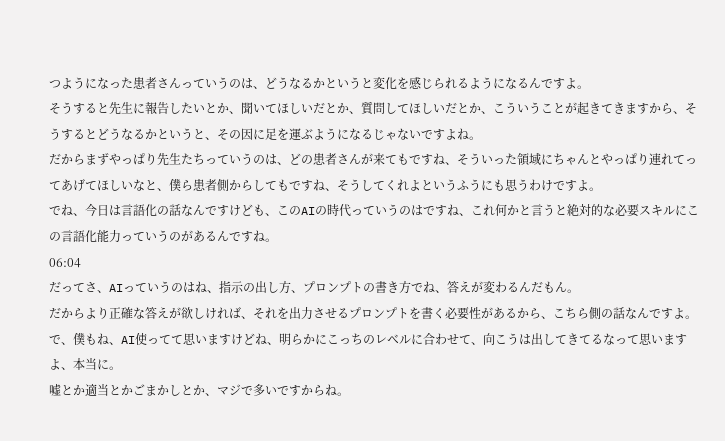つようになった患者さんっていうのは、どうなるかというと変化を感じられるようになるんですよ。
そうすると先生に報告したいとか、聞いてほしいだとか、質問してほしいだとか、こういうことが起きてきますから、そうするとどうなるかというと、その因に足を運ぶようになるじゃないですよね。
だからまずやっぱり先生たちっていうのは、どの患者さんが来てもですね、そういった領域にちゃんとやっぱり連れてってあげてほしいなと、僕ら患者側からしてもですね、そうしてくれよというふうにも思うわけですよ。
でね、今日は言語化の話なんですけども、このAIの時代っていうのはですね、これ何かと言うと絶対的な必要スキルにこの言語化能力っていうのがあるんですね。
06:04
だってさ、AIっていうのはね、指示の出し方、プロンプトの書き方でね、答えが変わるんだもん。
だからより正確な答えが欲しければ、それを出力させるプロンプトを書く必要性があるから、こちら側の話なんですよ。
で、僕もね、AI使ってて思いますけどね、明らかにこっちのレベルに合わせて、向こうは出してきてるなって思いますよ、本当に。
嘘とか適当とかごまかしとか、マジで多いですからね。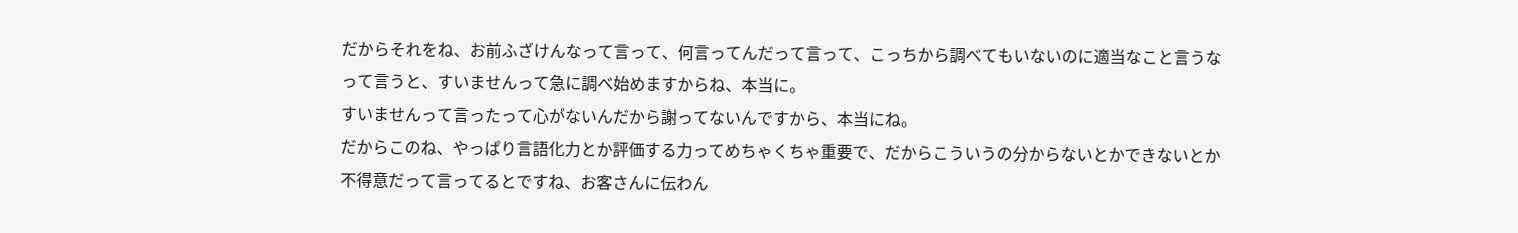だからそれをね、お前ふざけんなって言って、何言ってんだって言って、こっちから調べてもいないのに適当なこと言うなって言うと、すいませんって急に調べ始めますからね、本当に。
すいませんって言ったって心がないんだから謝ってないんですから、本当にね。
だからこのね、やっぱり言語化力とか評価する力ってめちゃくちゃ重要で、だからこういうの分からないとかできないとか不得意だって言ってるとですね、お客さんに伝わん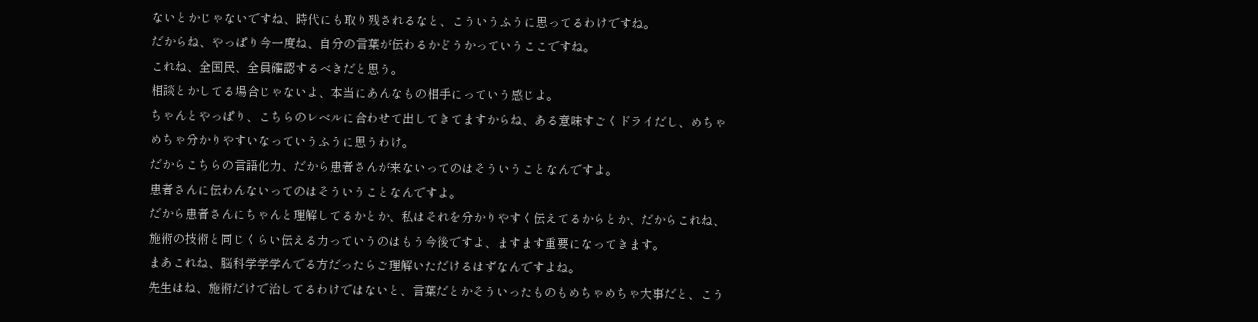ないとかじゃないですね、時代にも取り残されるなと、こういうふうに思ってるわけですね。
だからね、やっぱり今一度ね、自分の言葉が伝わるかどうかっていうここですね。
これね、全国民、全員確認するべきだと思う。
相談とかしてる場合じゃないよ、本当にあんなもの相手にっていう感じよ。
ちゃんとやっぱり、こちらのレベルに合わせて出してきてますからね、ある意味すごくドライだし、めちゃめちゃ分かりやすいなっていうふうに思うわけ。
だからこちらの言語化力、だから患者さんが来ないってのはそういうことなんですよ。
患者さんに伝わんないってのはそういうことなんですよ。
だから患者さんにちゃんと理解してるかとか、私はそれを分かりやすく伝えてるからとか、だからこれね、施術の技術と同じくらい伝える力っていうのはもう今後ですよ、ますます重要になってきます。
まあこれね、脳科学学学んでる方だったらご理解いただけるはずなんですよね。
先生はね、施術だけで治してるわけではないと、言葉だとかそういったものもめちゃめちゃ大事だと、こう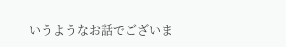いうようなお話でございま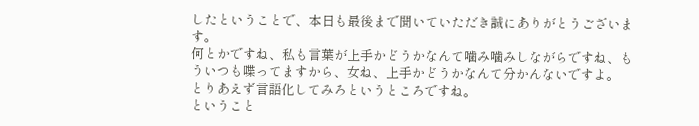したということで、本日も最後まで聞いていただき誠にありがとうございます。
何とかですね、私も言葉が上手かどうかなんて噛み噛みしながらですね、もういつも喋ってますから、女ね、上手かどうかなんて分かんないですよ。
とりあえず言語化してみろというところですね。
ということ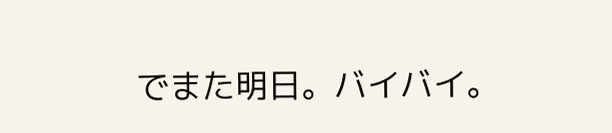でまた明日。バイバイ。